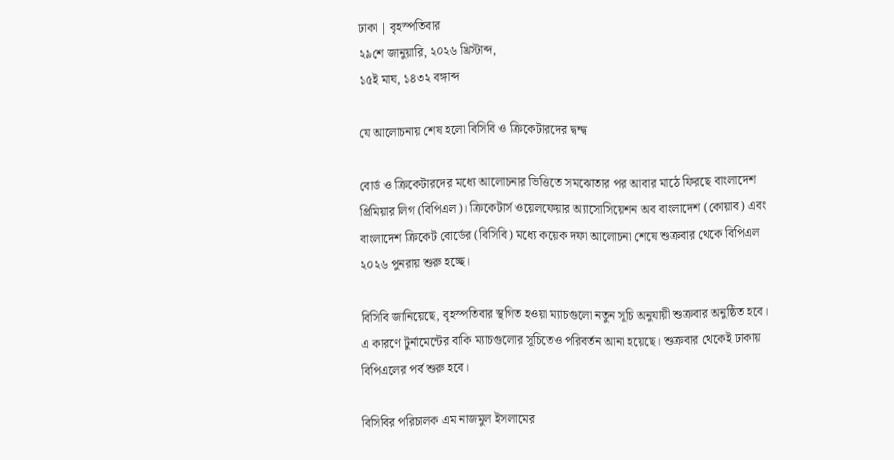ঢাকা | বৃহস্পতিবার
২৯শে জানুয়ারি, ২০২৬ খ্রিস্টাব্দ,
১৫ই মাঘ, ১৪৩২ বঙ্গাব্দ

যে আলোচনায় শেষ হলো বিসিবি ও ক্রিকেটারদের দ্বন্দ্ব

বোর্ড ও ক্রিকেটারদের মধ্যে আলোচনার ভিত্তিতে সমঝোতার পর আবার মাঠে ফিরছে বাংলাদেশ প্রিমিয়ার লিগ (বিপিএল)। ক্রিকেটার্স ওয়েলফেয়ার অ্যাসোসিয়েশন অব বাংলাদেশ (কোয়াব) এবং বাংলাদেশ ক্রিকেট বোর্ডের (বিসিবি) মধ্যে কয়েক দফা আলোচনা শেষে শুক্রবার থেকে বিপিএল ২০২৬ পুনরায় শুরু হচ্ছে।

বিসিবি জানিয়েছে, বৃহস্পতিবার স্থগিত হওয়া ম্যাচগুলো নতুন সূচি অনুযায়ী শুক্রবার অনুষ্ঠিত হবে। এ কারণে টুর্নামেন্টের বাকি ম্যাচগুলোর সূচিতেও পরিবর্তন আনা হয়েছে। শুক্রবার থেকেই ঢাকায় বিপিএলের পর্ব শুরু হবে।

বিসিবির পরিচালক এম নাজমুল ইসলামের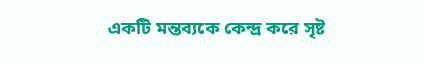একটি মন্তব্যকে কেন্দ্র করে সৃষ্ট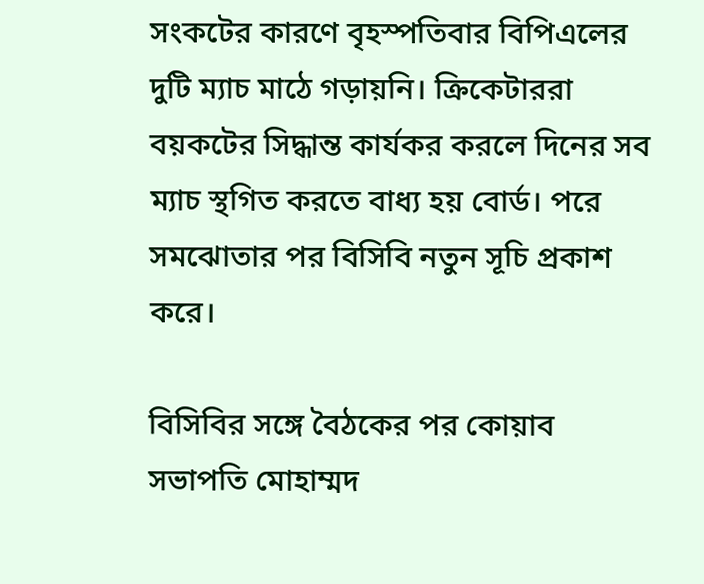সংকটের কারণে বৃহস্পতিবার বিপিএলের দুটি ম্যাচ মাঠে গড়ায়নি। ক্রিকেটাররা বয়কটের সিদ্ধান্ত কার্যকর করলে দিনের সব ম্যাচ স্থগিত করতে বাধ্য হয় বোর্ড। পরে সমঝোতার পর বিসিবি নতুন সূচি প্রকাশ করে।

বিসিবির সঙ্গে বৈঠকের পর কোয়াব সভাপতি মোহাম্মদ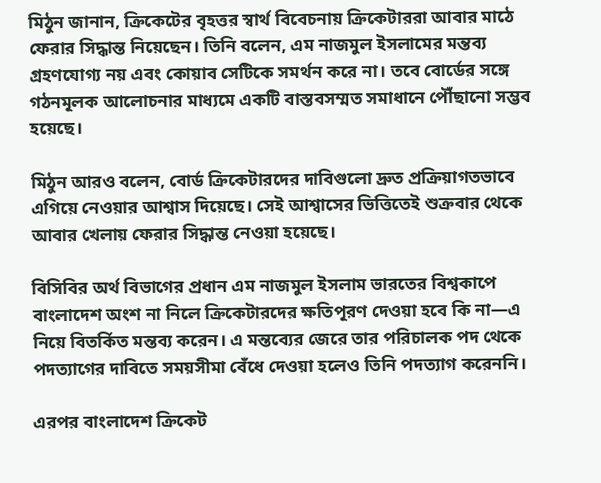মিঠুন জানান, ক্রিকেটের বৃহত্তর স্বার্থ বিবেচনায় ক্রিকেটাররা আবার মাঠে ফেরার সিদ্ধান্ত নিয়েছেন। তিনি বলেন, এম নাজমুল ইসলামের মন্তব্য গ্রহণযোগ্য নয় এবং কোয়াব সেটিকে সমর্থন করে না। তবে বোর্ডের সঙ্গে গঠনমূলক আলোচনার মাধ্যমে একটি বাস্তবসম্মত সমাধানে পৌঁছানো সম্ভব হয়েছে।

মিঠুন আরও বলেন, বোর্ড ক্রিকেটারদের দাবিগুলো দ্রুত প্রক্রিয়াগতভাবে এগিয়ে নেওয়ার আশ্বাস দিয়েছে। সেই আশ্বাসের ভিত্তিতেই শুক্রবার থেকে আবার খেলায় ফেরার সিদ্ধান্ত নেওয়া হয়েছে।

বিসিবির অর্থ বিভাগের প্রধান এম নাজমুল ইসলাম ভারতের বিশ্বকাপে বাংলাদেশ অংশ না নিলে ক্রিকেটারদের ক্ষতিপূরণ দেওয়া হবে কি না—এ নিয়ে বিতর্কিত মন্তব্য করেন। এ মন্তব্যের জেরে তার পরিচালক পদ থেকে পদত্যাগের দাবিতে সময়সীমা বেঁধে দেওয়া হলেও তিনি পদত্যাগ করেননি।

এরপর বাংলাদেশ ক্রিকেট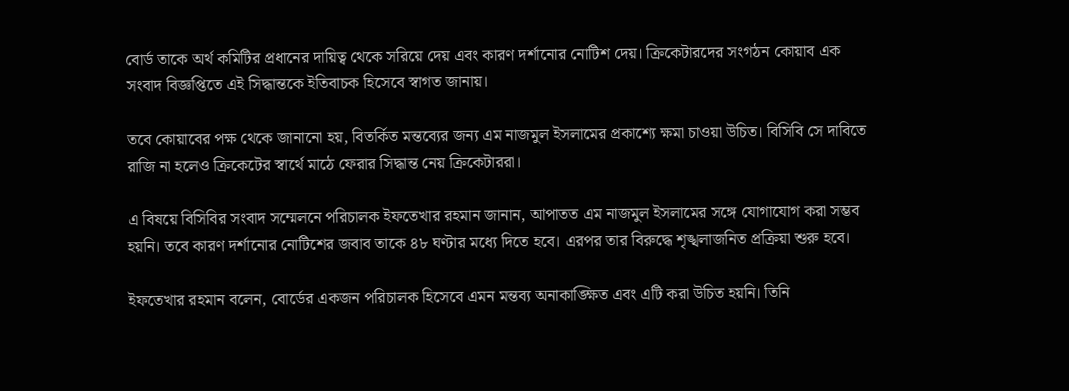বোর্ড তাকে অর্থ কমিটির প্রধানের দায়িত্ব থেকে সরিয়ে দেয় এবং কারণ দর্শানোর নোটিশ দেয়। ক্রিকেটারদের সংগঠন কোয়াব এক সংবাদ বিজ্ঞপ্তিতে এই সিদ্ধান্তকে ইতিবাচক হিসেবে স্বাগত জানায়।

তবে কোয়াবের পক্ষ থেকে জানানো হয়, বিতর্কিত মন্তব্যের জন্য এম নাজমুল ইসলামের প্রকাশ্যে ক্ষমা চাওয়া উচিত। বিসিবি সে দাবিতে রাজি না হলেও ক্রিকেটের স্বার্থে মাঠে ফেরার সিদ্ধান্ত নেয় ক্রিকেটাররা।

এ বিষয়ে বিসিবির সংবাদ সম্মেলনে পরিচালক ইফতেখার রহমান জানান, আপাতত এম নাজমুল ইসলামের সঙ্গে যোগাযোগ করা সম্ভব হয়নি। তবে কারণ দর্শানোর নোটিশের জবাব তাকে ৪৮ ঘণ্টার মধ্যে দিতে হবে। এরপর তার বিরুদ্ধে শৃঙ্খলাজনিত প্রক্রিয়া শুরু হবে।

ইফতেখার রহমান বলেন, বোর্ডের একজন পরিচালক হিসেবে এমন মন্তব্য অনাকাঙ্ক্ষিত এবং এটি করা উচিত হয়নি। তিনি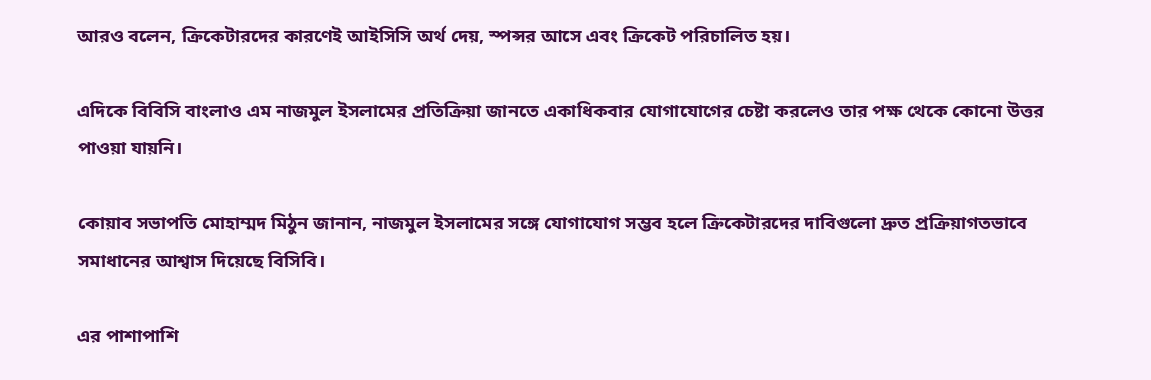আরও বলেন, ক্রিকেটারদের কারণেই আইসিসি অর্থ দেয়, স্পন্সর আসে এবং ক্রিকেট পরিচালিত হয়।

এদিকে বিবিসি বাংলাও এম নাজমুল ইসলামের প্রতিক্রিয়া জানতে একাধিকবার যোগাযোগের চেষ্টা করলেও তার পক্ষ থেকে কোনো উত্তর পাওয়া যায়নি।

কোয়াব সভাপতি মোহাম্মদ মিঠুন জানান, নাজমুল ইসলামের সঙ্গে যোগাযোগ সম্ভব হলে ক্রিকেটারদের দাবিগুলো দ্রুত প্রক্রিয়াগতভাবে সমাধানের আশ্বাস দিয়েছে বিসিবি।

এর পাশাপাশি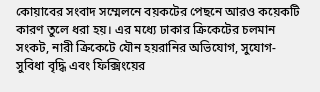কোয়াবের সংবাদ সম্মেলনে বয়কটের পেছনে আরও কয়েকটি কারণ তুলে ধরা হয়। এর মধ্যে ঢাকার ক্রিকেটের চলমান সংকট, নারী ক্রিকেটে যৌন হয়রানির অভিযোগ, সুযোগ-সুবিধা বৃদ্ধি এবং ফিক্সিংয়ের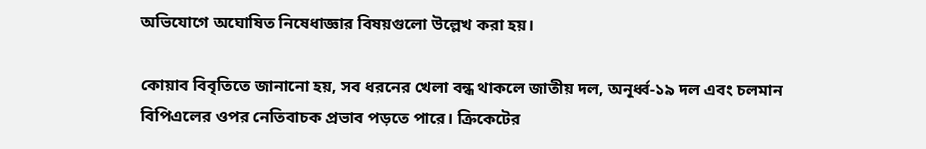অভিযোগে অঘোষিত নিষেধাজ্ঞার বিষয়গুলো উল্লেখ করা হয়।

কোয়াব বিবৃতিতে জানানো হয়, সব ধরনের খেলা বন্ধ থাকলে জাতীয় দল, অনূর্ধ্ব-১৯ দল এবং চলমান বিপিএলের ওপর নেতিবাচক প্রভাব পড়তে পারে। ক্রিকেটের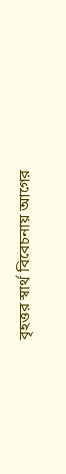বৃহত্তর স্বার্থ বিবেচনায় আগের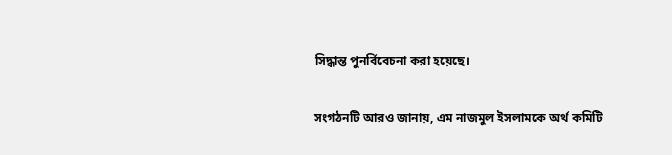সিদ্ধান্ত পুনর্বিবেচনা করা হয়েছে।

সংগঠনটি আরও জানায়, এম নাজমুল ইসলামকে অর্থ কমিটি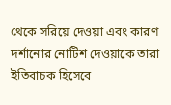থেকে সরিয়ে দেওয়া এবং কারণ দর্শানোর নোটিশ দেওয়াকে তারা ইতিবাচক হিসেবে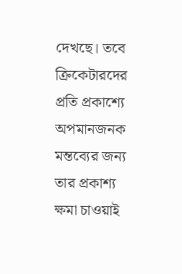দেখছে। তবে ক্রিকেটারদের প্রতি প্রকাশ্যে অপমানজনক মন্তব্যের জন্য তার প্রকাশ্য ক্ষমা চাওয়াই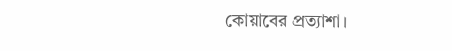কোয়াবের প্রত্যাশা।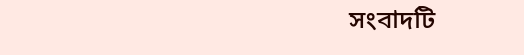সংবাদটি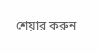শেয়ার করুন